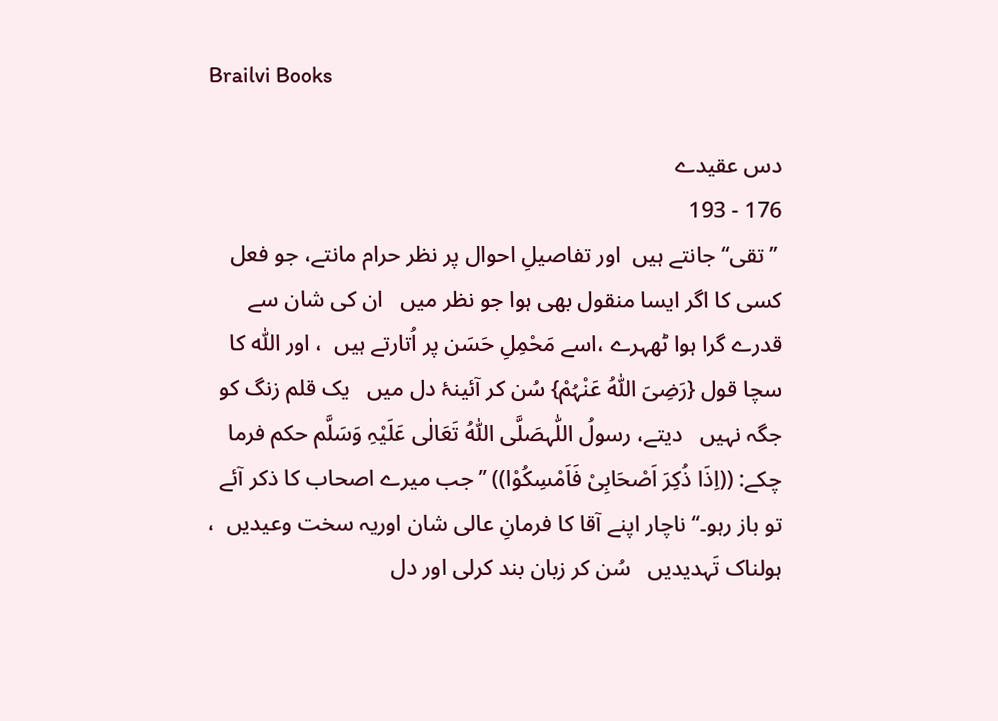Brailvi Books

دس عقیدے
176 - 193
 ’’تقی‘‘ جانتے ہیں  اور تفاصیلِ احوال پر نظر حرام مانتے، جو فعل کسی کا اگر ایسا منقول بھی ہوا جو نظر میں   ان کی شان سے قدرے گرا ہوا ٹھہرے ،اسے مَحْمِلِ حَسَن پر اُتارتے ہیں  ، اور اللّٰہ کا سچا قول {رَضِیَ اللّٰہُ عَنْہُمْ} سُن کر آئینۂ دل میں   یک قلم زنگ کو جگہ نہیں   دیتے، رسولُ اللّٰہصَلَّی اللّٰہُ تَعَالٰی عَلَیْہِ وَسَلَّم حکم فرما چکے: ((اِذَا ذُکِرَ اَصْحَابِیْ فَاَمْسِکُوْا)) ’’جب میرے اصحاب کا ذکر آئے تو باز رہو۔‘‘ ناچار اپنے آقا کا فرمانِ عالی شان اوریہ سخت وعیدیں  ، ہولناک تَہدیدیں   سُن کر زبان بند کرلی اور دل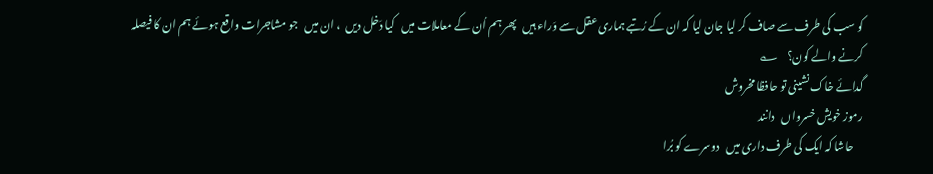کو سب کی طرف سے صاف کر لیا جان لیا کہ ان کے رُتبے ہماری عقل سے وَراء ہیں   پھر ہم اُن کے معاملات میں   کیا دَخل دیں  ، ان میں   جو مشاجرات واقع ہوئے ہم ان کا فیصلہ کرنے والے کون؟    ؎
گدائے خاک نشینی تو حافظا مخروش
رموز خویش خسرواں   دانند
    حاشا کہ ایک کی طرف داری میں   دوسرے کو بُرا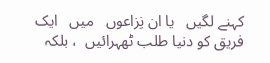کہنے لگیں   یا ان نِزاعوں   میں   ایک فریق کو دنیا طلب ٹھہرائیں  ، بلکہ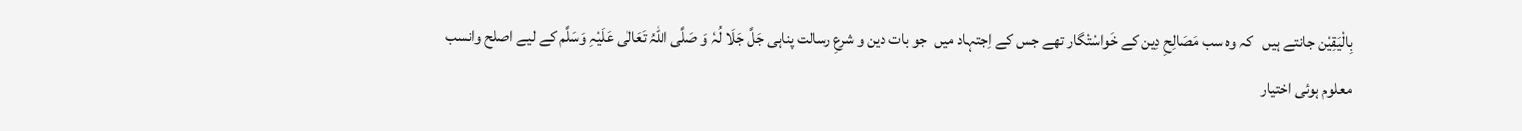بِالْیَقِیْن جانتے ہیں   کہ وہ سب مَصَالِحِ دِین کے خَواسْتْگار تھے جس کے اِجتہاد میں  جو بات دین و شرعِ رسالت پناہی جَلَّ جَلَا لُہٗ وَ صَلَّی اللّٰہُ تَعَالٰی عَلَیْہِ وَسَلَّم کے لیے اصلح وانسب معلوم ہوئی اختیار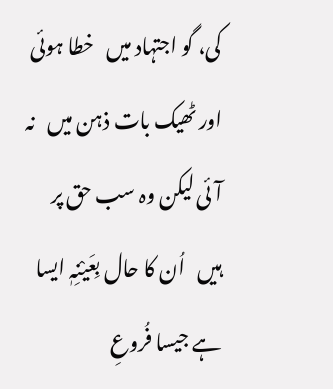کی، گو اجتہاد میں   خطا ہوئی اور ٹھیک بات ذہن میں   نہ آئی لیکن وہ سب حق پر ہیں   اُن کا حال بِعَیْنِہٖ ایسا ہے جیسا فُروعِ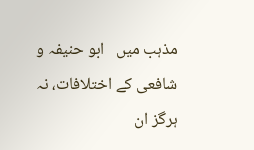مذہب میں   ابو حنیفہ و شافعی کے اختلافات، نہ ہرگز ان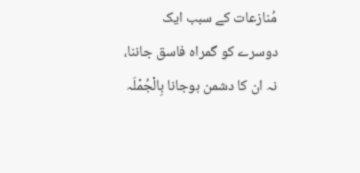مُنازعات کے سبب ایک دوسرے کو گمراہ فاسق جاننا، نہ ان کا دشمن ہوجانا بِالْجُمْلَہ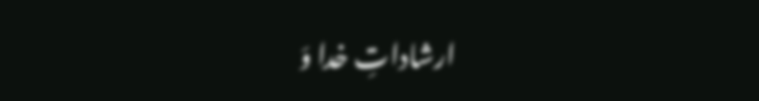ارشاداتِ خدا وَ